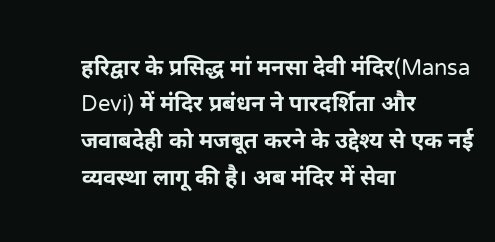हरिद्वार के प्रसिद्ध मां मनसा देवी मंदिर(Mansa Devi) में मंदिर प्रबंधन ने पारदर्शिता और जवाबदेही को मजबूत करने के उद्देश्य से एक नई व्यवस्था लागू की है। अब मंदिर में सेवा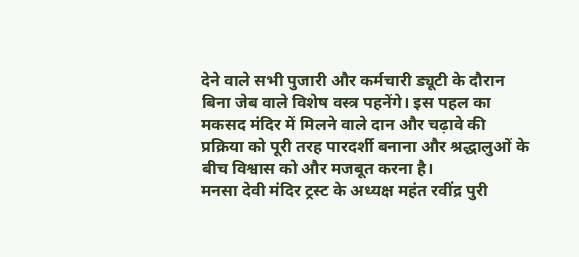देने वाले सभी पुजारी और कर्मचारी ड्यूटी के दौरान बिना जेब वाले विशेष वस्त्र पहनेंगे। इस पहल का मकसद मंदिर में मिलने वाले दान और चढ़ावे की प्रक्रिया को पूरी तरह पारदर्शी बनाना और श्रद्धालुओं के बीच विश्वास को और मजबूत करना है।
मनसा देवी मंदिर ट्रस्ट के अध्यक्ष महंत रवींद्र पुरी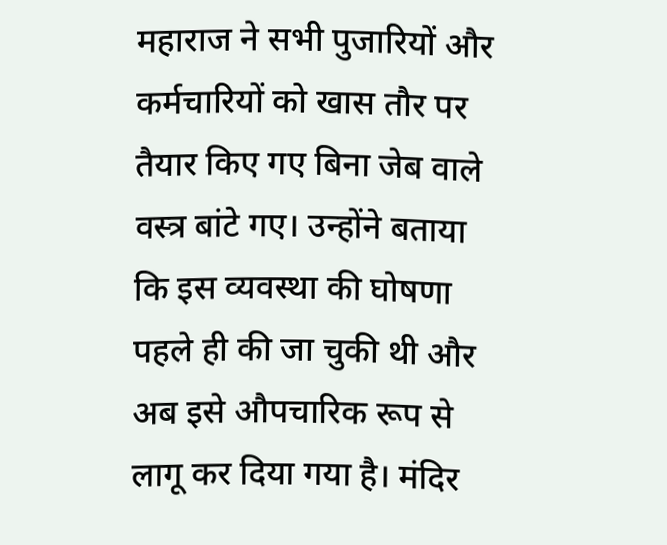महाराज ने सभी पुजारियों और कर्मचारियों को खास तौर पर तैयार किए गए बिना जेब वाले वस्त्र बांटे गए। उन्होंने बताया कि इस व्यवस्था की घोषणा पहले ही की जा चुकी थी और अब इसे औपचारिक रूप से लागू कर दिया गया है। मंदिर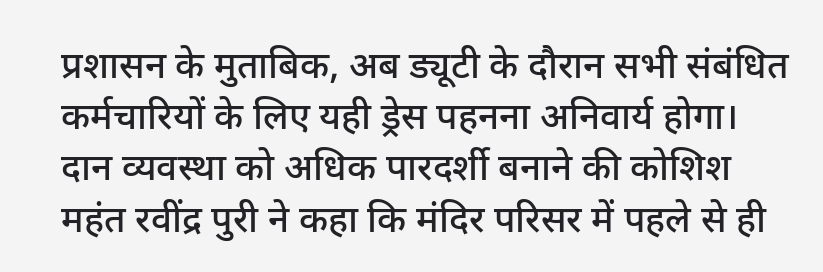प्रशासन के मुताबिक, अब ड्यूटी के दौरान सभी संबंधित कर्मचारियों के लिए यही ड्रेस पहनना अनिवार्य होगा।
दान व्यवस्था को अधिक पारदर्शी बनाने की कोशिश
महंत रवींद्र पुरी ने कहा कि मंदिर परिसर में पहले से ही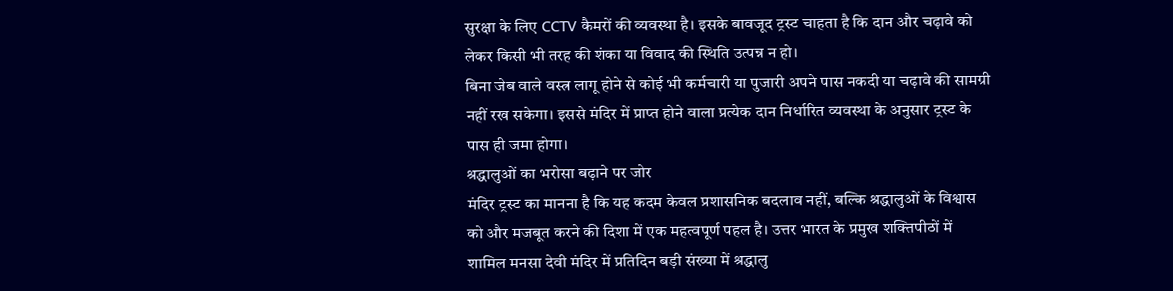सुरक्षा के लिए CCTV कैमरों की व्यवस्था है। इसके बावजूद ट्रस्ट चाहता है कि दान और चढ़ावे को लेकर किसी भी तरह की शंका या विवाद की स्थिति उत्पन्न न हो।
बिना जेब वाले वस्त्र लागू होने से कोई भी कर्मचारी या पुजारी अपने पास नकदी या चढ़ावे की सामग्री नहीं रख सकेगा। इससे मंदिर में प्राप्त होने वाला प्रत्येक दान निर्धारित व्यवस्था के अनुसार ट्रस्ट के पास ही जमा होगा।
श्रद्धालुओं का भरोसा बढ़ाने पर जोर
मंदिर ट्रस्ट का मानना है कि यह कदम केवल प्रशासनिक बदलाव नहीं, बल्कि श्रद्धालुओं के विश्वास को और मजबूत करने की दिशा में एक महत्वपूर्ण पहल है। उत्तर भारत के प्रमुख शक्तिपीठों में शामिल मनसा देवी मंदिर में प्रतिदिन बड़ी संख्या में श्रद्धालु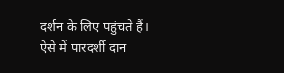दर्शन के लिए पहुंचते हैं।
ऐसे में पारदर्शी दान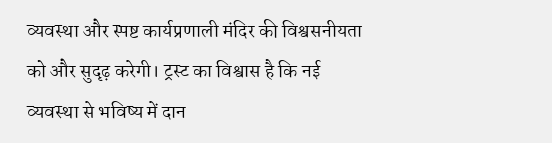व्यवस्था और स्पष्ट कार्यप्रणाली मंदिर की विश्वसनीयता को और सुदृढ़ करेगी। ट्रस्ट का विश्वास है कि नई व्यवस्था से भविष्य में दान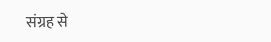संग्रह से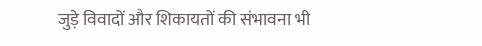जुड़े विवादों और शिकायतों की संभावना भी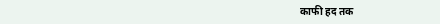काफी हद तक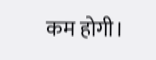कम होगी।